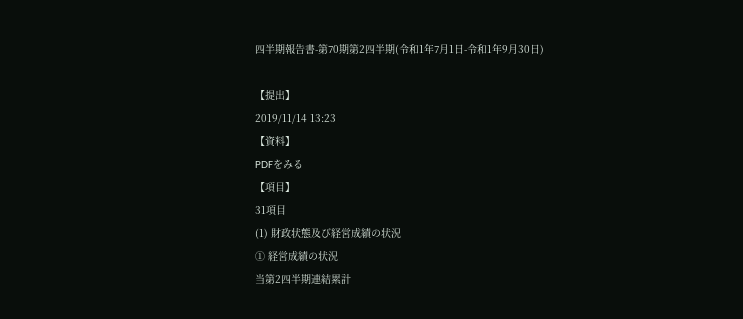四半期報告書-第70期第2四半期(令和1年7月1日-令和1年9月30日)

【提出】
2019/11/14 13:23
【資料】
PDFをみる
【項目】
31項目
(1) 財政状態及び経営成績の状況
① 経営成績の状況
当第2四半期連結累計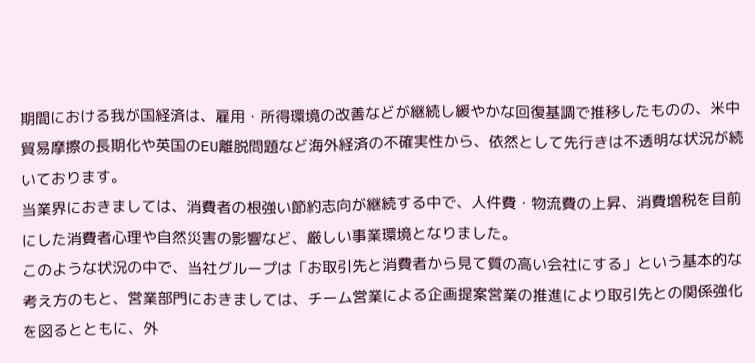期間における我が国経済は、雇用・所得環境の改善などが継続し緩やかな回復基調で推移したものの、米中貿易摩擦の長期化や英国のEU離脱問題など海外経済の不確実性から、依然として先行きは不透明な状況が続いております。
当業界におきましては、消費者の根強い節約志向が継続する中で、人件費・物流費の上昇、消費増税を目前にした消費者心理や自然災害の影響など、厳しい事業環境となりました。
このような状況の中で、当社グループは「お取引先と消費者から見て質の高い会社にする」という基本的な考え方のもと、営業部門におきましては、チーム営業による企画提案営業の推進により取引先との関係強化を図るとともに、外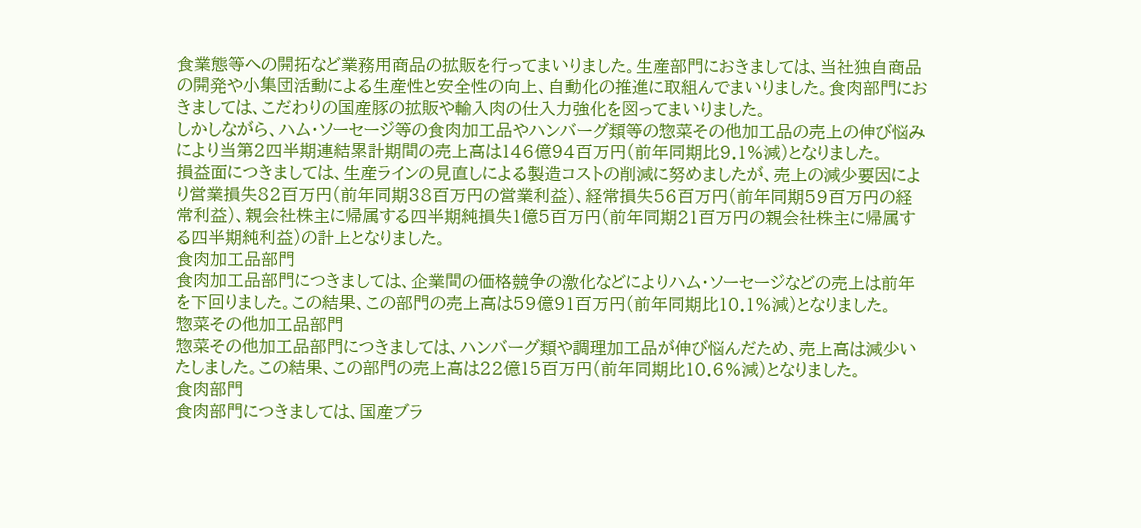食業態等への開拓など業務用商品の拡販を行ってまいりました。生産部門におきましては、当社独自商品の開発や小集団活動による生産性と安全性の向上、自動化の推進に取組んでまいりました。食肉部門におきましては、こだわりの国産豚の拡販や輸入肉の仕入力強化を図ってまいりました。
しかしながら、ハム・ソーセージ等の食肉加工品やハンバーグ類等の惣菜その他加工品の売上の伸び悩みにより当第2四半期連結累計期間の売上高は146億94百万円(前年同期比9.1%減)となりました。
損益面につきましては、生産ラインの見直しによる製造コストの削減に努めましたが、売上の減少要因により営業損失82百万円(前年同期38百万円の営業利益)、経常損失56百万円(前年同期59百万円の経常利益)、親会社株主に帰属する四半期純損失1億5百万円(前年同期21百万円の親会社株主に帰属する四半期純利益)の計上となりました。
食肉加工品部門
食肉加工品部門につきましては、企業間の価格競争の激化などによりハム・ソーセージなどの売上は前年を下回りました。この結果、この部門の売上高は59億91百万円(前年同期比10.1%減)となりました。
惣菜その他加工品部門
惣菜その他加工品部門につきましては、ハンバーグ類や調理加工品が伸び悩んだため、売上高は減少いたしました。この結果、この部門の売上高は22億15百万円(前年同期比10.6%減)となりました。
食肉部門
食肉部門につきましては、国産ブラ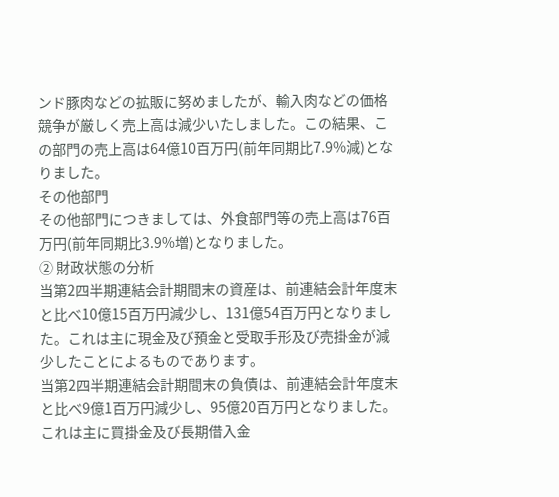ンド豚肉などの拡販に努めましたが、輸入肉などの価格競争が厳しく売上高は減少いたしました。この結果、この部門の売上高は64億10百万円(前年同期比7.9%減)となりました。
その他部門
その他部門につきましては、外食部門等の売上高は76百万円(前年同期比3.9%増)となりました。
② 財政状態の分析
当第2四半期連結会計期間末の資産は、前連結会計年度末と比べ10億15百万円減少し、131億54百万円となりました。これは主に現金及び預金と受取手形及び売掛金が減少したことによるものであります。
当第2四半期連結会計期間末の負債は、前連結会計年度末と比べ9億1百万円減少し、95億20百万円となりました。これは主に買掛金及び長期借入金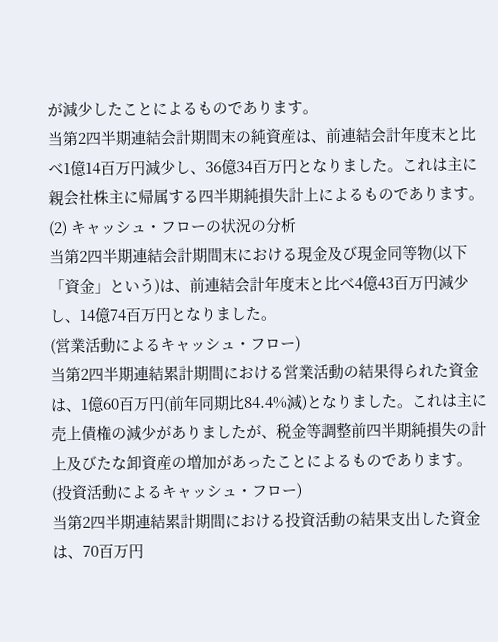が減少したことによるものであります。
当第2四半期連結会計期間末の純資産は、前連結会計年度末と比べ1億14百万円減少し、36億34百万円となりました。これは主に親会社株主に帰属する四半期純損失計上によるものであります。
(2) キャッシュ・フローの状況の分析
当第2四半期連結会計期間末における現金及び現金同等物(以下「資金」という)は、前連結会計年度末と比べ4億43百万円減少し、14億74百万円となりました。
(営業活動によるキャッシュ・フロー)
当第2四半期連結累計期間における営業活動の結果得られた資金は、1億60百万円(前年同期比84.4%減)となりました。これは主に売上債権の減少がありましたが、税金等調整前四半期純損失の計上及びたな卸資産の増加があったことによるものであります。
(投資活動によるキャッシュ・フロー)
当第2四半期連結累計期間における投資活動の結果支出した資金は、70百万円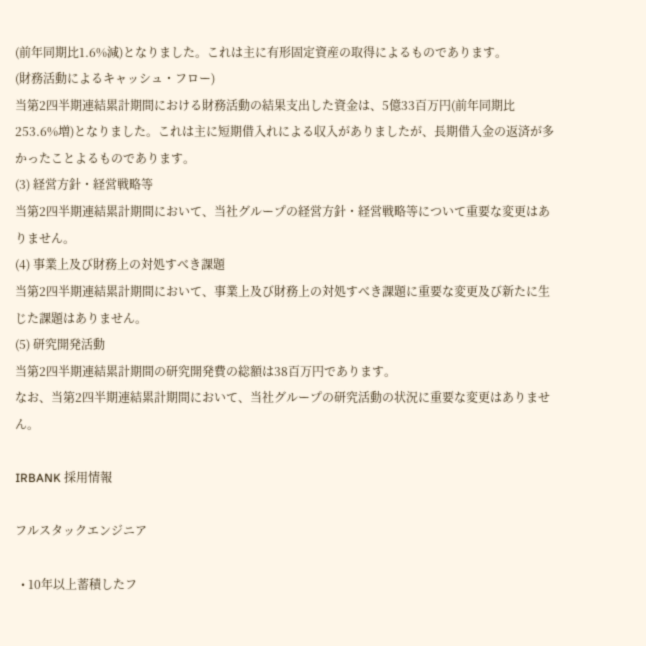(前年同期比1.6%減)となりました。これは主に有形固定資産の取得によるものであります。
(財務活動によるキャッシュ・フロー)
当第2四半期連結累計期間における財務活動の結果支出した資金は、5億33百万円(前年同期比253.6%増)となりました。これは主に短期借入れによる収入がありましたが、長期借入金の返済が多かったことよるものであります。
(3) 経営方針・経営戦略等
当第2四半期連結累計期間において、当社グループの経営方針・経営戦略等について重要な変更はありません。
(4) 事業上及び財務上の対処すべき課題
当第2四半期連結累計期間において、事業上及び財務上の対処すべき課題に重要な変更及び新たに生じた課題はありません。
(5) 研究開発活動
当第2四半期連結累計期間の研究開発費の総額は38百万円であります。
なお、当第2四半期連結累計期間において、当社グループの研究活動の状況に重要な変更はありません。

IRBANK 採用情報

フルスタックエンジニア

  • 10年以上蓄積したフ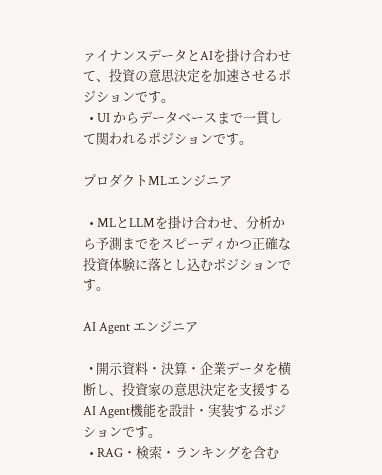ァイナンスデータとAIを掛け合わせて、投資の意思決定を加速させるポジションです。
  • UI からデータベースまで一貫して関われるポジションです。

プロダクトMLエンジニア

  • MLとLLMを掛け合わせ、分析から予測までをスピーディかつ正確な投資体験に落とし込むポジションです。

AI Agent エンジニア

  • 開示資料・決算・企業データを横断し、投資家の意思決定を支援するAI Agent機能を設計・実装するポジションです。
  • RAG・検索・ランキングを含む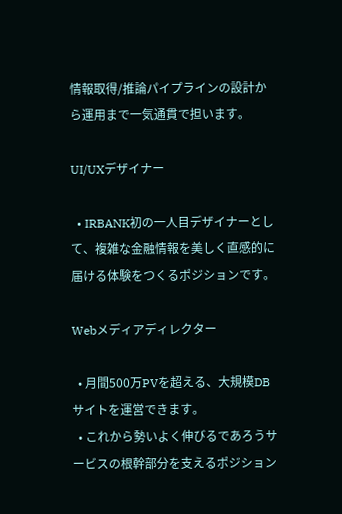情報取得/推論パイプラインの設計から運用まで一気通貫で担います。

UI/UXデザイナー

  • IRBANK初の一人目デザイナーとして、複雑な金融情報を美しく直感的に届ける体験をつくるポジションです。

Webメディアディレクター

  • 月間500万PVを超える、大規模DBサイトを運営できます。
  • これから勢いよく伸びるであろうサービスの根幹部分を支えるポジション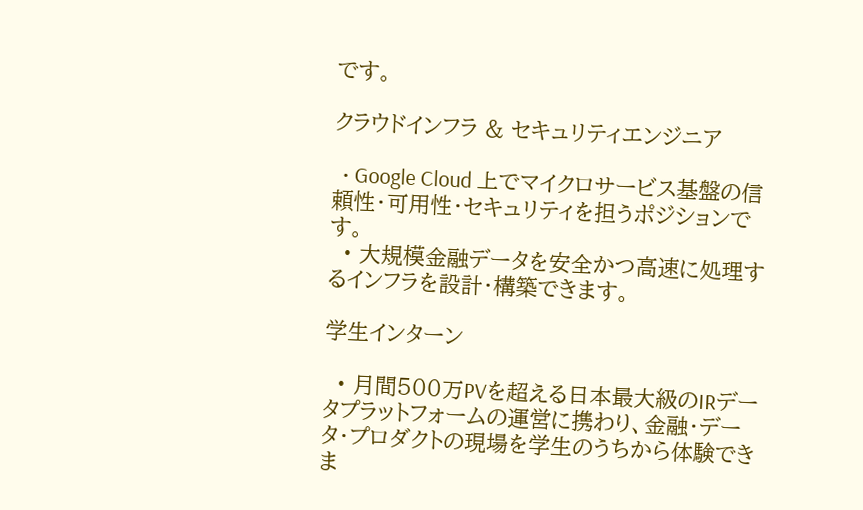です。

クラウドインフラ & セキュリティエンジニア

  • Google Cloud 上でマイクロサービス基盤の信頼性・可用性・セキュリティを担うポジションです。
  • 大規模金融データを安全かつ高速に処理するインフラを設計・構築できます。

学生インターン

  • 月間500万PVを超える日本最大級のIRデータプラットフォームの運営に携わり、金融・データ・プロダクトの現場を学生のうちから体験できま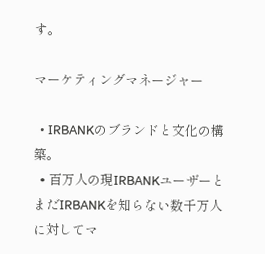す。

マーケティングマネージャー

  • IRBANKのブランドと文化の構築。
  • 百万人の現IRBANKユーザーとまだIRBANKを知らない数千万人に対してマ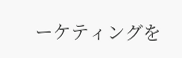ーケティングを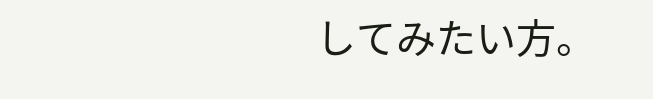してみたい方。